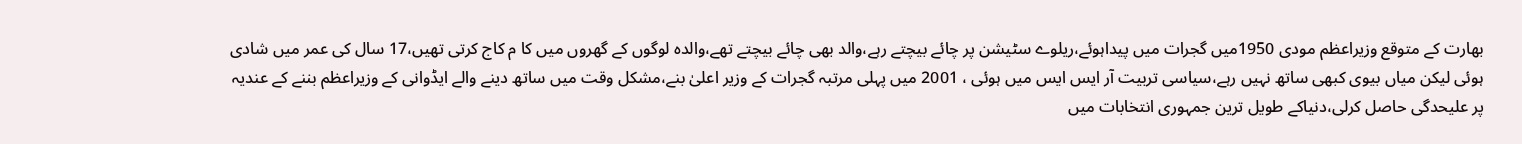بھارت کے متوقع وزیراعظم مودی 1950میں گجرات میں پیداہوئے،ریلوے سٹیشن پر چائے بیچتے رہے،والد بھی چائے بیچتے تھے،والدہ لوگوں کے گھروں میں کا م کاج کرتی تھیں،17 سال کی عمر میں شادی ہوئی لیکن میاں بیوی کبھی ساتھ نہیں رہے،سیاسی تربیت آر ایس ایس میں ہوئی ، 2001 میں پہلی مرتبہ گجرات کے وزیر اعلیٰ بنے،مشکل وقت میں ساتھ دینے والے ایڈوانی کے وزیراعظم بننے کے عندیہ پر علیحدگی حاصل کرلی،دنیاکے طویل ترین جمہوری انتخابات میں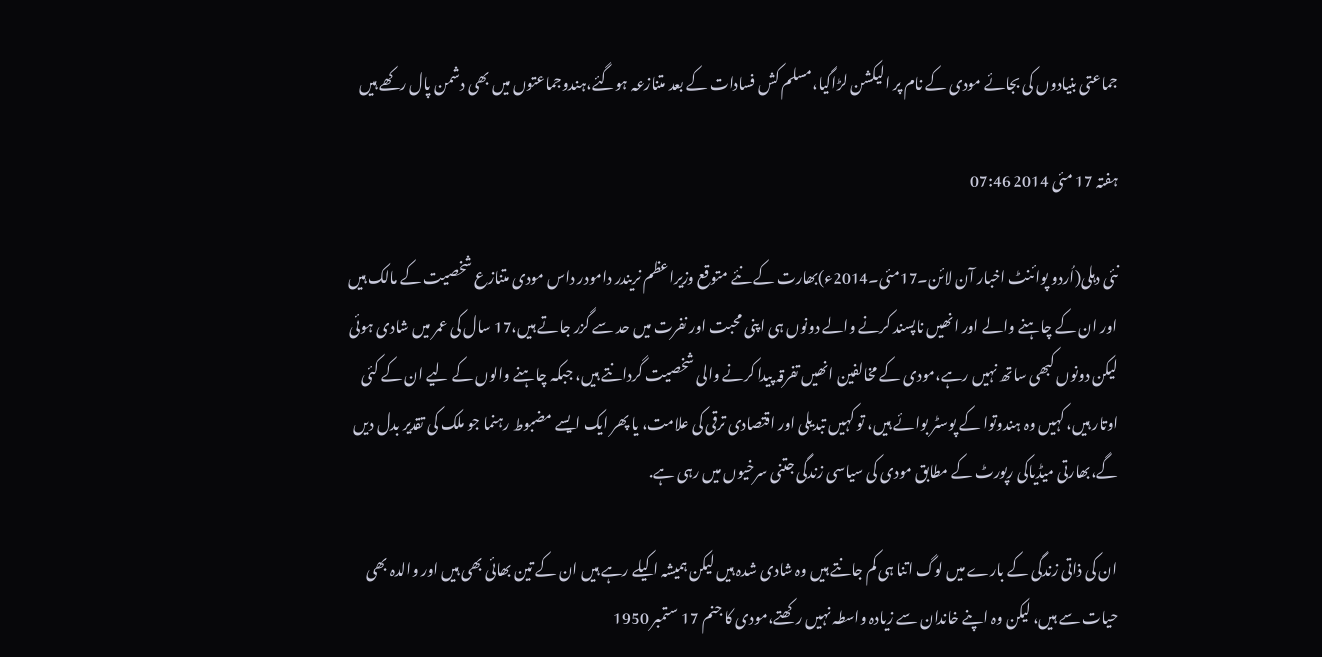جماعتی بنیادوں کی بجائے مودی کے نام پر الیکشن لڑاگیا،مسلم کش فسادات کے بعد متنازعہ ہوگئے،ہندوجماعتوں میں بھی دشمن پال رکھے ہیں

ہفتہ 17 مئی 2014 07:46

نئی دہلی(اُردو پوائنٹ اخبار آن لائن۔17مئی۔2014ء)بھارت کے نئے متوقع وزیراعظم نریندر دامودر داس مودی متنازع شخصیت کے مالک ہیں اور ان کے چاہنے والے اور انھیں ناپسند کرنے والے دونوں ہی اپنی محبت اور نفرت میں حد سے گزر جاتے ہیں،17 سال کی عمر میں شادی ہوئی لیکن دونوں کبھی ساتھ نہیں رہے،مودی کے مخالفین انھیں تفرقہ پیدا کرنے والی شخصیت گردانتے ہیں، جبکہ چاہنے والوں کے لیے ان کے کئی اوتار ہیں، کہیں وہ ہندوتوا کے پوسٹر بوائے ہیں، تو کہیں تبدیلی اور اقتصادی ترقی کی علامت، یا پھر ایک ایسے مضبوط رہنما جو ملک کی تقدیر بدل دیں گے،بھارتی میڈیاکی رپورٹ کے مطابق مودی کی سیاسی زندگی جتنی سرخیوں میں رہی ہے.

ان کی ذاتی زندگی کے بارے میں لوگ اتنا ہی کم جانتے ہیں وہ شادی شدہ ہیں لیکن ہمیشہ اکیلے رہے ہیں ان کے تین بھائی بھی ہیں اور والدہ بھی حیات سے ہیں، لیکن وہ اپنے خاندان سے زیادہ واسطہ نہیں رکھتے،مودی کا جنم 17 ستمبر 1950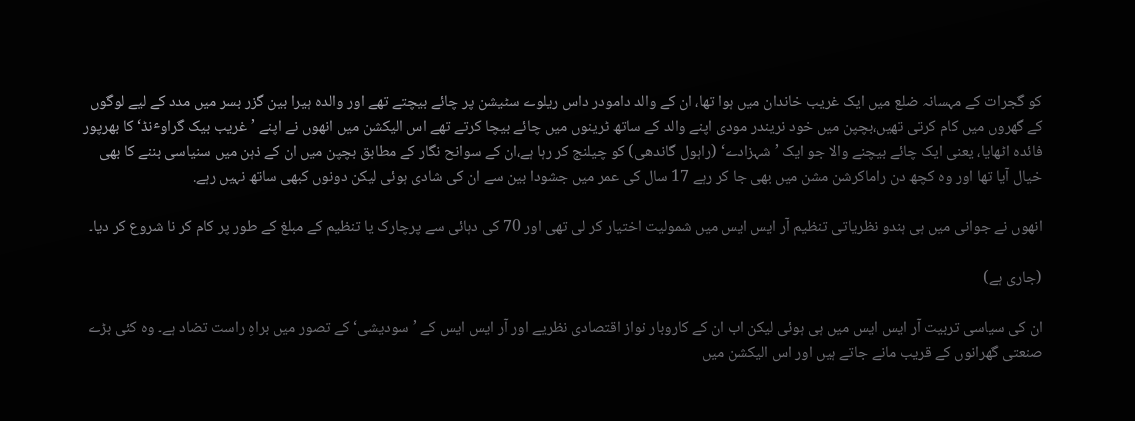کو گجرات کے مہسانہ ضلع میں ایک غریب خاندان میں ہوا تھا، ان کے والد دامودر داس ریلوے سٹیشن پر چائے بیچتے تھے اور والدہ ہیرا بین گزر بسر میں مدد کے لیے لوگوں کے گھروں میں کام کرتی تھیں،بچپن میں خود نریندر مودی اپنے والد کے ساتھ ٹرینوں میں چائے بیچا کرتے تھے اس الیکشن میں انھوں نے اپنے ’غریب بیک گراوٴنڈ‘ کا بھرپور فائدہ اٹھایا، یعنی ایک چائے بیچنے والا جو ایک ’شہزادے‘ (راہول گاندھی) کو چیلنج کر رہا ہے،ان کے سوانح نگار کے مطابق بچپن میں ان کے ذہن میں سنیاسی بننے کا بھی خیال آیا تھا اور وہ کچھ دن راماکرشن مشن میں بھی جا کر رہے 17 سال کی عمر میں جشودا بین سے ان کی شادی ہوئی لیکن دونوں کبھی ساتھ نہیں رہے.

انھوں نے جوانی میں ہی ہندو نظریاتی تنظیم آر ایس ایس میں شمولیت اختیار کر لی تھی اور 70 کی دہائی سے پرچارک یا تنظیم کے مبلغ کے طور پر کام کر نا شروع کر دیا۔

(جاری ہے)

ان کی سیاسی تربیت آر ایس ایس میں ہی ہوئی لیکن اب ان کے کاروبار نواز اقتصادی نظریے اور آر ایس ایس کے ’سودیشی‘ کے تصور میں براہِ راست تضاد ہے۔ وہ کئی بڑے صنعتی گھرانوں کے قریب مانے جاتے ہیں اور اس الیکشن میں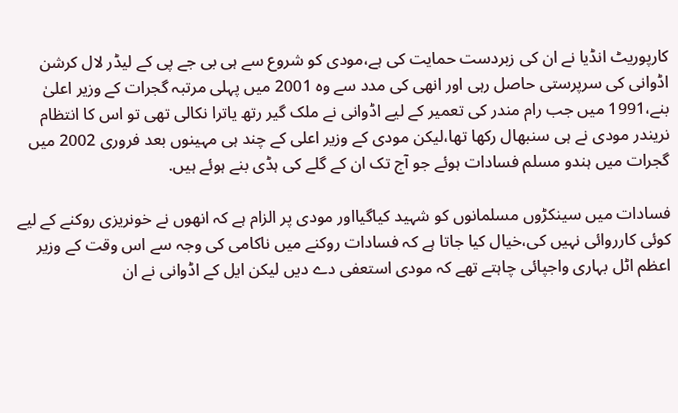کارپوریٹ انڈیا نے ان کی زبردست حمایت کی ہے،مودی کو شروع سے ہی بی جے پی کے لیڈر لال کرشن اڈوانی کی سرپرستی حاصل رہی اور انھی کی مدد سے وہ 2001 میں پہلی مرتبہ گجرات کے وزیر اعلیٰ بنے،1991 میں جب رام مندر کی تعمیر کے لیے اڈوانی نے ملک گیر رتھ یاترا نکالی تھی تو اس کا انتظام نریندر مودی نے ہی سنبھال رکھا تھا،لیکن مودی کے وزیر اعلی کے چند ہی مہینوں بعد فروری 2002 میں گجرات میں ہندو مسلم فسادات ہوئے جو آج تک ان کے گلے کی ہڈی بنے ہوئے ہیں.

فسادات میں سینکڑوں مسلمانوں کو شہید کیاگیااور مودی پر الزام ہے کہ انھوں نے خونریزی روکنے کے لیے کوئی کارروائی نہیں کی،خیال کیا جاتا ہے کہ فسادات روکنے میں ناکامی کی وجہ سے اس وقت کے وزیر اعظم اٹل بہاری واجپائی چاہتے تھے کہ مودی استعفی دے دیں لیکن ایل کے اڈوانی نے ان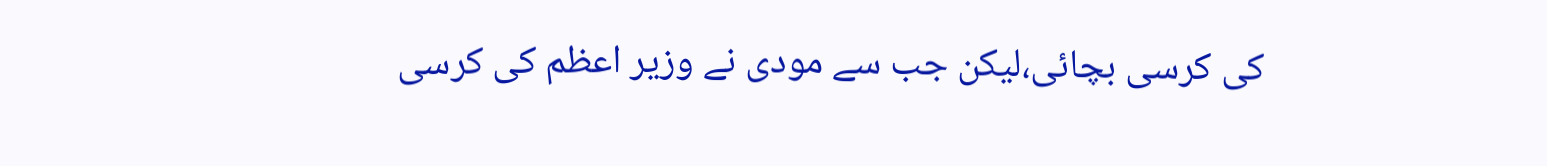کی کرسی بچائی،لیکن جب سے مودی نے وزیر اعظم کی کرسی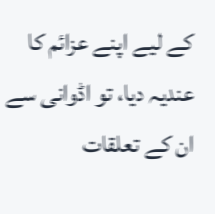کے لیے اپنے عزائم کا عندیہ دیا، تو اڈوانی سے ان کے تعلقات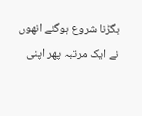بگڑنا شروع ہوگئے انھوں نے ایک مرتبہ پھر اپنی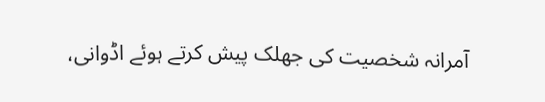آمرانہ شخصیت کی جھلک پیش کرتے ہوئے اڈوانی،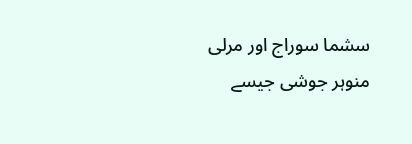سشما سوراج اور مرلی منوہر جوشی جیسے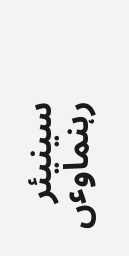سینیئر رہنماوٴں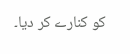کو کنارے کر دیا۔